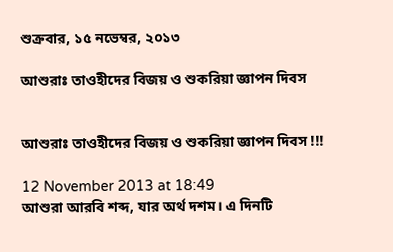শুক্রবার, ১৫ নভেম্বর, ২০১৩

আশুরাঃ তাওহীদের বিজয় ও শুকরিয়া জ্ঞাপন দিবস


আশুরাঃ তাওহীদের বিজয় ও শুকরিয়া জ্ঞাপন দিবস !!!

12 November 2013 at 18:49
আশুরা আরবি শব্দ, যার অর্থ দশম। এ দিনটি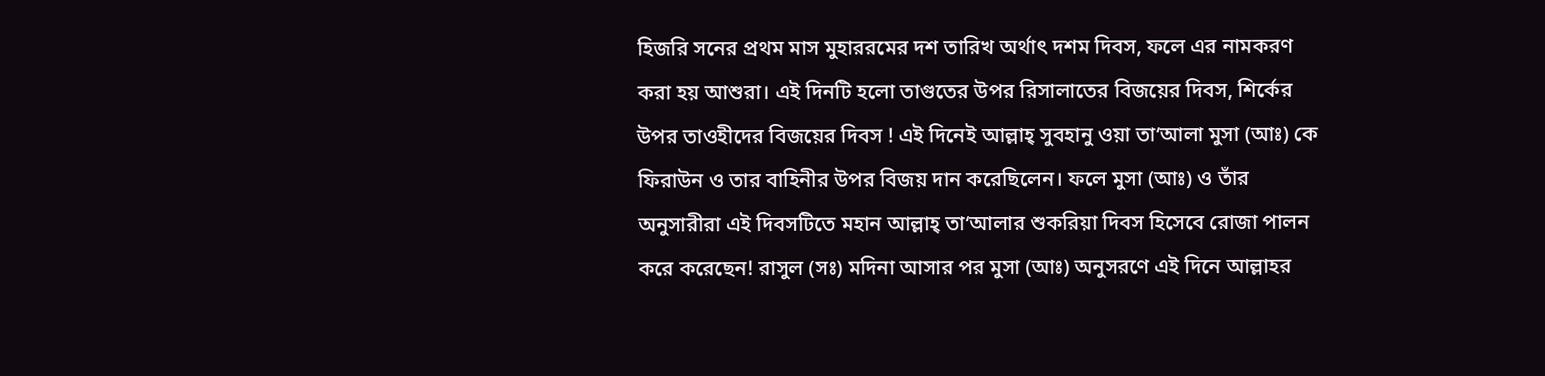হিজরি সনের প্রথম মাস মুহাররমের দশ তারিখ অর্থাৎ দশম দিবস, ফলে এর নামকরণ করা হয় আশুরা। এই দিনটি হলো তাগুতের উপর রিসালাতের বিজয়ের দিবস, শির্কের উপর তাওহীদের বিজয়ের দিবস ! এই দিনেই আল্লাহ্‌ সুবহানু ওয়া তা‘আলা মুসা (আঃ) কে ফিরাউন ও তার বাহিনীর উপর বিজয় দান করেছিলেন। ফলে মুসা (আঃ) ও তাঁর অনুসারীরা এই দিবসটিতে মহান আল্লাহ্‌ তা‘আলার শুকরিয়া দিবস হিসেবে রোজা পালন করে করেছেন! রাসুল (সঃ) মদিনা আসার পর মুসা (আঃ) অনুসরণে এই দিনে আল্লাহর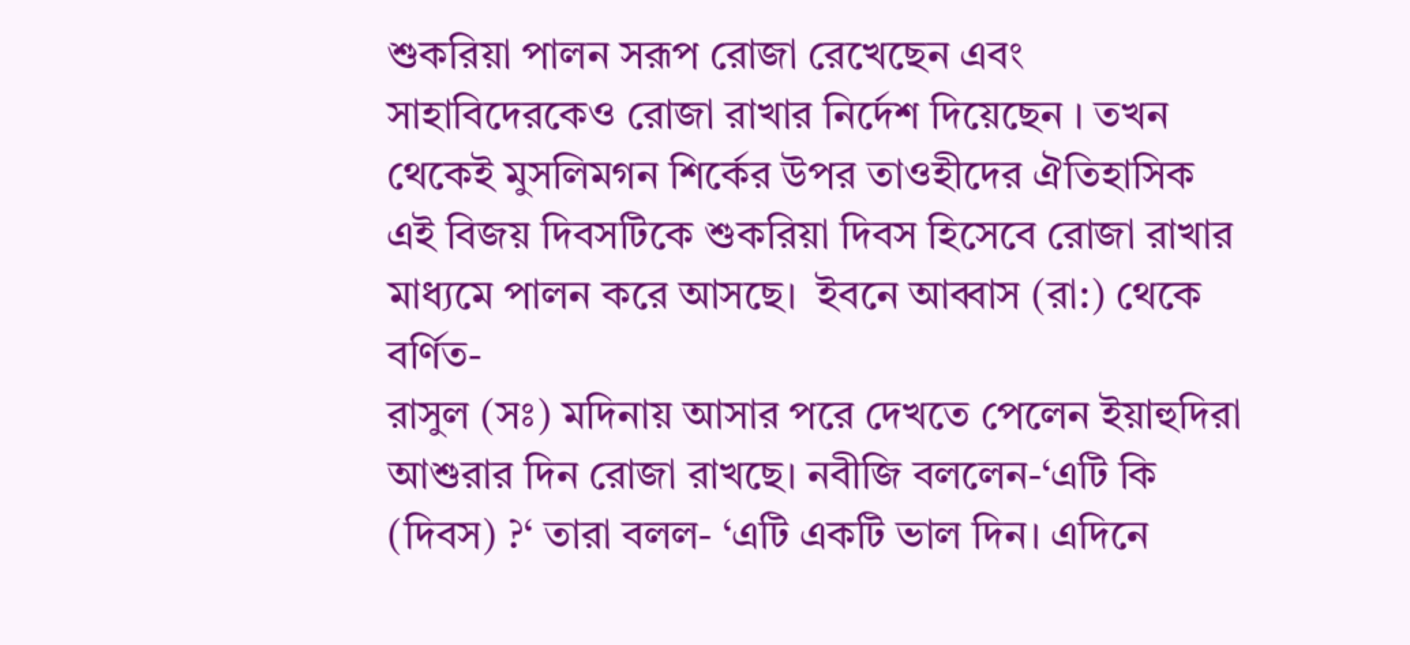শুকরিয়া পালন সরূপ রোজা রেখেছেন এবং সাহাবিদেরকেও রোজা রাখার নির্দেশ দিয়েছেন । তখন থেকেই মুসলিমগন শির্কের উপর তাওহীদের ঐতিহাসিক এই বিজয় দিবসটিকে শুকরিয়া দিবস হিসেবে রোজা রাখার মাধ্যমে পালন করে আসছে।  ইবনে আব্বাস (রা:) থেকে বর্ণিত-
রাসুল (সঃ) মদিনায় আসার পরে দেখতে পেলেন ইয়াহুদিরা আশুরার দিন রোজা রাখছে। নবীজি বললেন-‘এটি কি (দিবস) ?‘ তারা বলল- ‘এটি একটি ভাল দিন। এদিনে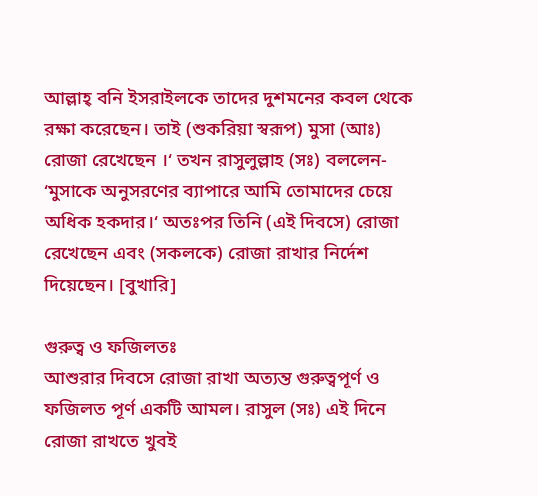আল্লাহ্‌ বনি ইসরাইলকে তাদের দুশমনের কবল থেকে রক্ষা করেছেন। তাই (শুকরিয়া স্বরূপ) মুসা (আঃ) রোজা রেখেছেন ।‘ তখন রাসুলুল্লাহ (সঃ) বললেন- ‘মুসাকে অনুসরণের ব্যাপারে আমি তোমাদের চেয়ে অধিক হকদার।‘ অতঃপর তিনি (এই দিবসে) রোজা রেখেছেন এবং (সকলকে) রোজা রাখার নির্দেশ দিয়েছেন। [বুখারি]

গুরুত্ব ও ফজিলতঃ
আশুরার দিবসে রোজা রাখা অত্যন্ত গুরুত্বপূর্ণ ও ফজিলত পূর্ণ একটি আমল। রাসুল (সঃ) এই দিনে রোজা রাখতে খুবই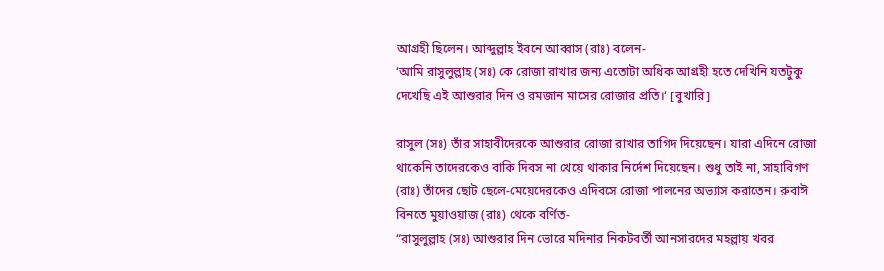আগ্রহী ছিলেন। আব্দুল্লাহ ইবনে আব্বাস (রাঃ) বলেন-
‘আমি রাসুলুল্লাহ (সঃ) কে রোজা রাখার জন্য এতোটা অধিক আগ্রহী হতে দেখিনি যতটুকু দেখেছি এই আশুরার দিন ও রমজান মাসের রোজার প্রতি।‘ [বুখারি]

রাসুল (সঃ) তাঁর সাহাবীদেরকে আশুরার রোজা রাখার তাগিদ দিয়েছেন। যারা এদিনে রোজা থাকেনি তাদেরকেও বাকি দিবস না খেয়ে থাকার নির্দেশ দিয়েছেন। শুধু তাই না, সাহাবিগণ (রাঃ) তাঁদের ছোট ছেলে-মেয়েদেরকেও এদিবসে রোজা পালনের অভ্যাস করাতেন। রুবাঈ বিনতে মুয়াওয়াজ (রাঃ) থেকে বর্ণিত-
“রাসুলুল্লাহ (সঃ) আশুরার দিন ভোরে মদিনার নিকটবর্তী আনসারদের মহল্লায় খবর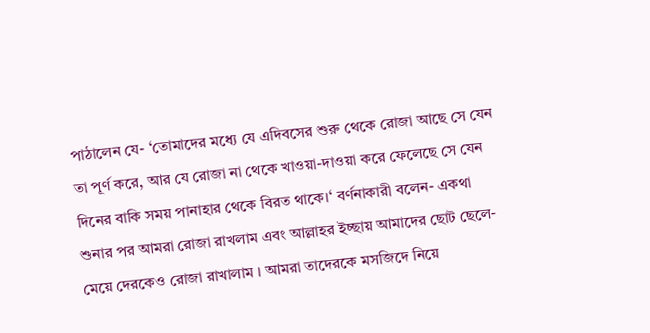পাঠালেন যে- ‘তোমাদের মধ্যে যে এদিবসের শুরু থেকে রোজা আছে সে যেন তা পূর্ণ করে, আর যে রোজা না থেকে খাওয়া-দাওয়া করে ফেলেছে সে যেন দিনের বাকি সময় পানাহার থেকে বিরত থাকে।‘ বর্ণনাকারী বলেন- একথা শুনার পর আমরা রোজা রাখলাম এবং আল্লাহর ইচ্ছায় আমাদের ছোট ছেলে-মেয়ে দেরকেও রোজা রাখালাম । আমরা তাদেরকে মসজিদে নিয়ে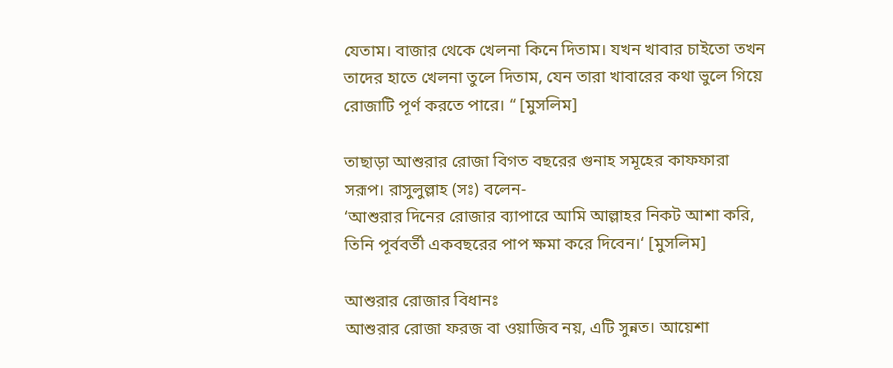যেতাম। বাজার থেকে খেলনা কিনে দিতাম। যখন খাবার চাইতো তখন তাদের হাতে খেলনা তুলে দিতাম, যেন তারা খাবারের কথা ভুলে গিয়ে রোজাটি পূর্ণ করতে পারে। “ [মুসলিম]

তাছাড়া আশুরার রোজা বিগত বছরের গুনাহ সমূহের কাফফারা সরূপ। রাসুলুল্লাহ (সঃ) বলেন-
‘আশুরার দিনের রোজার ব্যাপারে আমি আল্লাহর নিকট আশা করি, তিনি পূর্ববর্তী একবছরের পাপ ক্ষমা করে দিবেন।‘ [মুসলিম]

আশুরার রোজার বিধানঃ
আশুরার রোজা ফরজ বা ওয়াজিব নয়, এটি সুন্নত। আয়েশা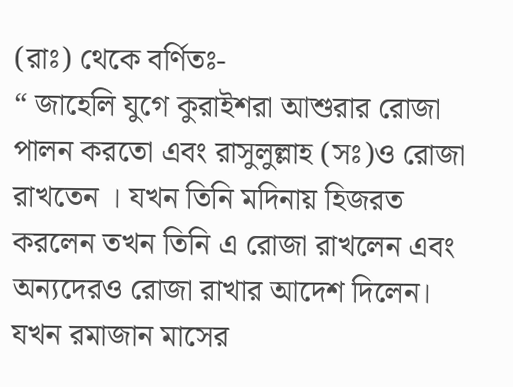(রাঃ) থেকে বর্ণিতঃ-
“ জাহেলি যুগে কুরাইশরা আশুরার রোজা পালন করতো এবং রাসুলুল্লাহ (সঃ)ও রোজা রাখতেন । যখন তিনি মদিনায় হিজরত করলেন তখন তিনি এ রোজা রাখলেন এবং অন্যদেরও রোজা রাখার আদেশ দিলেন। যখন রমাজান মাসের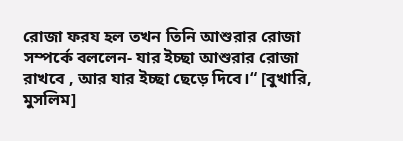রোজা ফরয হল তখন তিনি আশুরার রোজা সম্পর্কে বললেন- যার ইচ্ছা আশুরার রোজা রাখবে , আর যার ইচ্ছা ছেড়ে দিবে।“ [বুখারি, মুসলিম]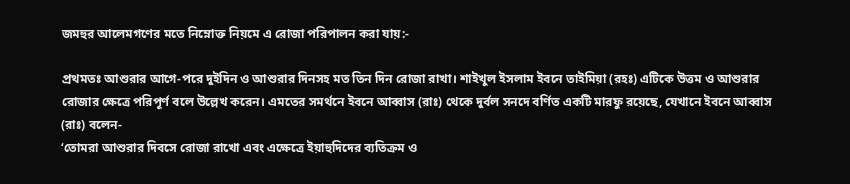জমহুর আলেমগণের মতে নিম্নোক্ত নিয়মে এ রোজা পরিপালন করা যায়:-

প্রথমতঃ আশুরার আগে-পরে দুইদিন ও আশুরার দিনসহ মত তিন দিন রোজা রাখা। শাইখুল ইসলাম ইবনে তাইমিয়া (রহঃ) এটিকে উত্তম ও আশুরার রোজার ক্ষেত্রে পরিপূর্ণ বলে উল্লেখ করেন। এমতের সমর্থনে ইবনে আব্বাস (রাঃ) থেকে দুর্বল সনদে বর্ণিত একটি মারফু রয়েছে, যেখানে ইবনে আব্বাস (রাঃ) বলেন-
‘তোমরা আশুরার দিবসে রোজা রাখো এবং এক্ষেত্রে ইয়াহুদিদের ব্যতিক্রম ও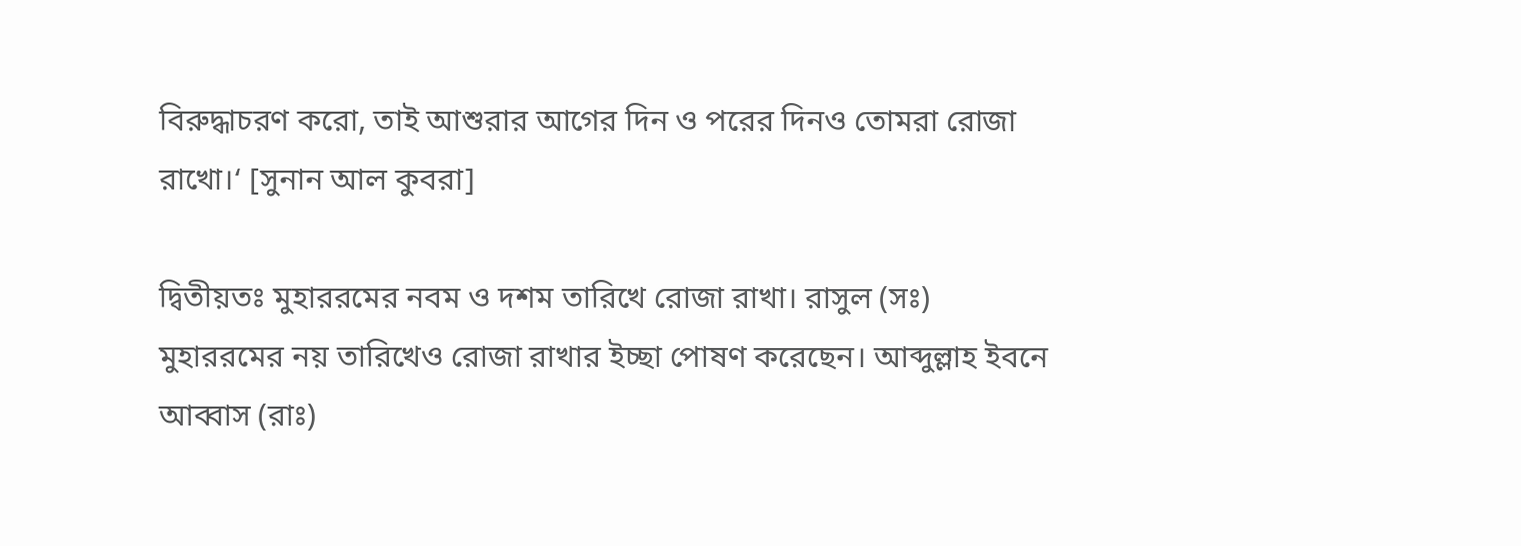বিরুদ্ধাচরণ করো, তাই আশুরার আগের দিন ও পরের দিনও তোমরা রোজা রাখো।‘ [সুনান আল কুবরা]

দ্বিতীয়তঃ মুহাররমের নবম ও দশম তারিখে রোজা রাখা। রাসুল (সঃ) মুহাররমের নয় তারিখেও রোজা রাখার ইচ্ছা পোষণ করেছেন। আব্দুল্লাহ ইবনে আব্বাস (রাঃ)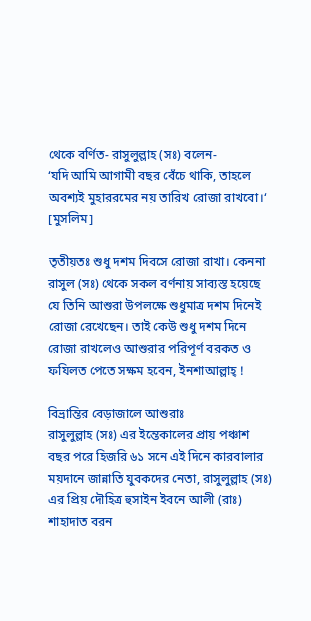থেকে বর্ণিত- রাসুলুল্লাহ (সঃ) বলেন-
‘যদি আমি আগামী বছর বেঁচে থাকি, তাহলে অবশ্যই মুহাররমের নয় তারিখ রোজা রাখবো।‘ [মুসলিম]

তৃতীয়তঃ শুধু দশম দিবসে রোজা রাখা। কেননা রাসুল (সঃ) থেকে সকল বর্ণনায় সাব্যস্ত হয়েছে যে তিনি আশুরা উপলক্ষে শুধুমাত্র দশম দিনেই রোজা রেখেছেন। তাই কেউ শুধু দশম দিনে রোজা রাখলেও আশুরার পরিপূর্ণ বরকত ও ফযিলত পেতে সক্ষম হবেন, ইনশাআল্লাহ্‌ !

বিভ্রান্তির বেড়াজালে আশুরাঃ
রাসুলুল্লাহ (সঃ) এর ইন্তেকালের প্রায় পঞ্চাশ বছর পরে হিজরি ৬১ সনে এই দিনে কারবালার ময়দানে জান্নাতি যুবকদের নেতা, রাসুলুল্লাহ (সঃ) এর প্রিয় দৌহিত্র হুসাইন ইবনে আলী (রাঃ) শাহাদাত বরন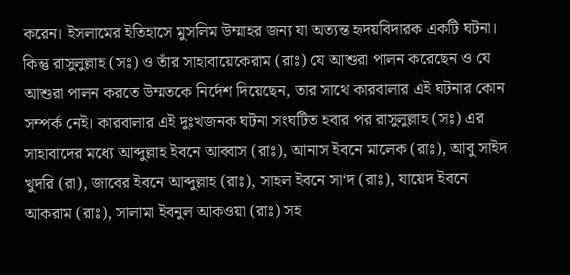করেন। ইসলামের ইতিহাসে মুসলিম উম্মাহর জন্য যা অত্যন্ত হৃদয়বিদারক একটি ঘটনা। কিন্তু রাসুলুল্লাহ (সঃ) ও তাঁর সাহাবায়েকেরাম (রাঃ) যে আশুরা পালন করেছেন ও যে আশুরা পালন করতে উম্মতকে নির্দেশ দিয়েছেন, তার সাথে কারবালার এই ঘটনার কোন সম্পর্ক নেই। কারবালার এই দুঃখজনক ঘটনা সংঘটিত হবার পর রাসুলুল্লাহ (সঃ) এর সাহাবাদের মধ্যে আব্দুল্লাহ ইবনে আব্বাস (রাঃ), আনাস ইবনে মালেক (রাঃ), আবু সাইদ খুদরি (রা), জাবের ইবনে আব্দুল্লাহ (রাঃ), সাহল ইবনে সা‘দ (রাঃ), যায়েদ ইবনে আকরাম (রাঃ), সালামা ইবনুল আকওয়া (রাঃ) সহ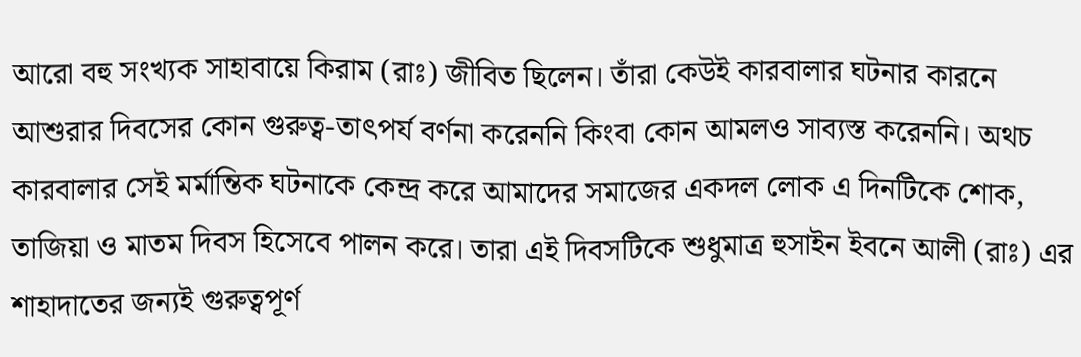আরো বহু সংখ্যক সাহাবায়ে কিরাম (রাঃ) জীবিত ছিলেন। তাঁরা কেউই কারবালার ঘটনার কারনে আশুরার দিবসের কোন গুরুত্ব-তাৎপর্য বর্ণনা করেননি কিংবা কোন আমলও সাব্যস্ত করেননি। অথচ কারবালার সেই মর্মান্তিক ঘটনাকে কেন্দ্র করে আমাদের সমাজের একদল লোক এ দিনটিকে শোক, তাজিয়া ও মাতম দিবস হিসেবে পালন করে। তারা এই দিবসটিকে শুধুমাত্র হুসাইন ইবনে আলী (রাঃ) এর শাহাদাতের জন্যই গুরুত্বপূর্ণ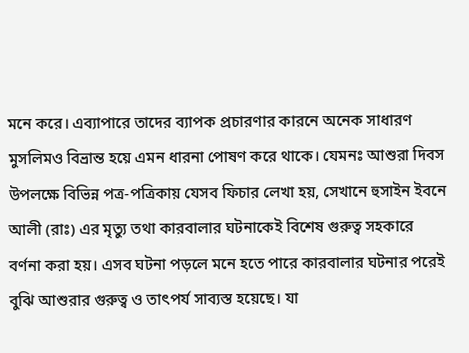মনে করে। এব্যাপারে তাদের ব্যাপক প্রচারণার কারনে অনেক সাধারণ মুসলিমও বিভ্রান্ত হয়ে এমন ধারনা পোষণ করে থাকে। যেমনঃ আশুরা দিবস উপলক্ষে বিভিন্ন পত্র-পত্রিকায় যেসব ফিচার লেখা হয়, সেখানে হুসাইন ইবনে আলী (রাঃ) এর মৃত্যু তথা কারবালার ঘটনাকেই বিশেষ গুরুত্ব সহকারে বর্ণনা করা হয়। এসব ঘটনা পড়লে মনে হতে পারে কারবালার ঘটনার পরেই বুঝি আশুরার গুরুত্ব ও তাৎপর্য সাব্যস্ত হয়েছে। যা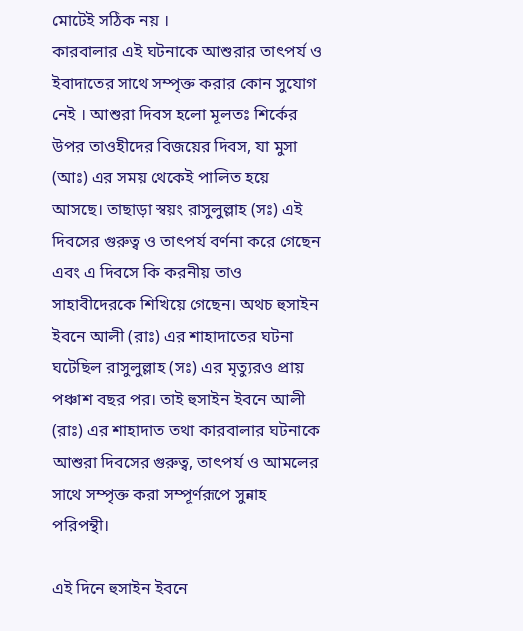মোটেই সঠিক নয় ।
কারবালার এই ঘটনাকে আশুরার তাৎপর্য ও ইবাদাতের সাথে সম্পৃক্ত করার কোন সুযোগ নেই । আশুরা দিবস হলো মূলতঃ শির্কের উপর তাওহীদের বিজয়ের দিবস, যা মুসা (আঃ) এর সময় থেকেই পালিত হয়ে আসছে। তাছাড়া স্বয়ং রাসুলুল্লাহ (সঃ) এই দিবসের গুরুত্ব ও তাৎপর্য বর্ণনা করে গেছেন এবং এ দিবসে কি করনীয় তাও সাহাবীদেরকে শিখিয়ে গেছেন। অথচ হুসাইন ইবনে আলী (রাঃ) এর শাহাদাতের ঘটনা ঘটেছিল রাসুলুল্লাহ (সঃ) এর মৃত্যুরও প্রায় পঞ্চাশ বছর পর। তাই হুসাইন ইবনে আলী (রাঃ) এর শাহাদাত তথা কারবালার ঘটনাকে আশুরা দিবসের গুরুত্ব, তাৎপর্য ও আমলের সাথে সম্পৃক্ত করা সম্পূর্ণরূপে সুন্নাহ পরিপন্থী।

এই দিনে হুসাইন ইবনে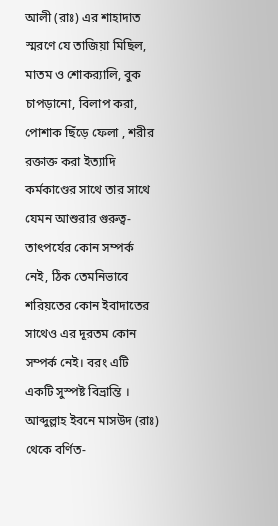আলী (রাঃ) এর শাহাদাত স্মরণে যে তাজিয়া মিছিল, মাতম ও শোকর‍্যালি, বুক চাপড়ানো, বিলাপ করা, পোশাক ছিঁড়ে ফেলা , শরীর রক্তাক্ত করা ইত্যাদি কর্মকাণ্ডের সাথে তার সাথে যেমন আশুরার গুরুত্ব-তাৎপর্যের কোন সম্পর্ক নেই, ঠিক তেমনিভাবে শরিয়তের কোন ইবাদাতের সাথেও এর দূরতম কোন সম্পর্ক নেই। বরং এটি একটি সুস্পষ্ট বিভ্রান্তি । আব্দুল্লাহ ইবনে মাসউদ (রাঃ) থেকে বর্ণিত-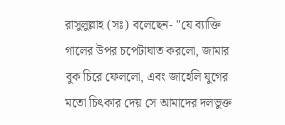রাসুলুল্লাহ (সঃ) বলেছেন- "যে ব্যাক্তি গালের উপর চপেটাঘাত করলো, জামার বুক চিরে ফেললো, এবং জাহেলি যুগের মতো চিৎকার দেয় সে আমাদের দলভুক্ত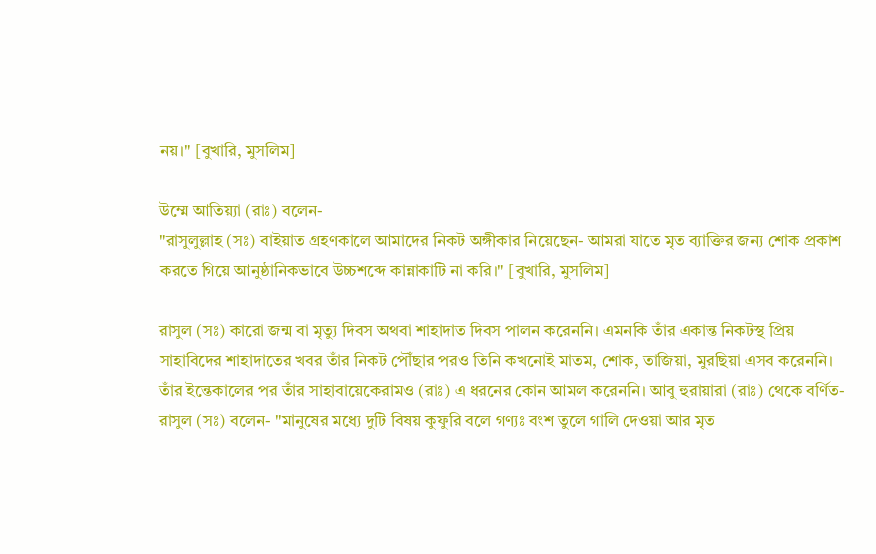নয়।" [বুখারি, মুসলিম]

উম্মে আতিয়্যা (রাঃ) বলেন-
"রাসুলুল্লাহ (সঃ) বাইয়াত গ্রহণকালে আমাদের নিকট অঙ্গীকার নিয়েছেন- আমরা যাতে মৃত ব্যাক্তির জন্য শোক প্রকাশ করতে গিয়ে আনুষ্ঠানিকভাবে উচ্চশব্দে কান্নাকাটি না করি।" [বুখারি, মুসলিম]

রাসুল (সঃ) কারো জন্ম বা মৃত্যু দিবস অথবা শাহাদাত দিবস পালন করেননি। এমনকি তাঁর একান্ত নিকটস্থ প্রিয় সাহাবিদের শাহাদাতের খবর তাঁর নিকট পৌঁছার পরও তিনি কখনোই মাতম, শোক, তাজিয়া, মুরছিয়া এসব করেননি। তাঁর ইন্তেকালের পর তাঁর সাহাবায়েকেরামও (রাঃ) এ ধরনের কোন আমল করেননি। আবু হুরায়ারা (রাঃ) থেকে বর্ণিত-
রাসুল (সঃ) বলেন- "মানুষের মধ্যে দুটি বিষয় কুফুরি বলে গণ্যঃ বংশ তুলে গালি দেওয়া আর মৃত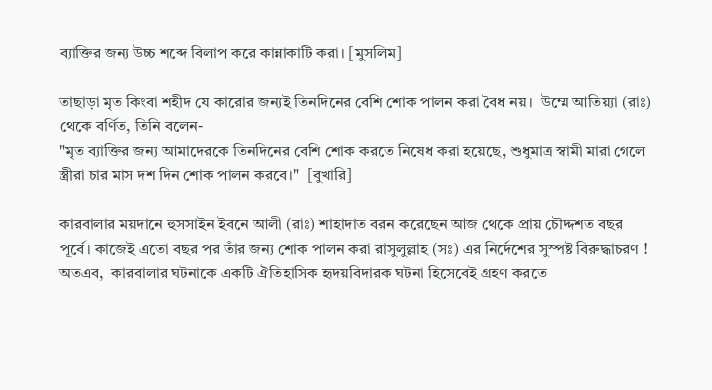ব্যাক্তির জন্য উচ্চ শব্দে বিলাপ করে কান্নাকাটি করা। [মুসলিম]

তাছাড়া মৃত কিংবা শহীদ যে কারোর জন্যই তিনদিনের বেশি শোক পালন করা বৈধ নয়।  উম্মে আতিয়্যা (রাঃ) থেকে বর্ণিত, তিনি বলেন-
"মৃত ব্যাক্তির জন্য আমাদেরকে তিনদিনের বেশি শোক করতে নিষেধ করা হয়েছে, শুধুমাত্র স্বামী মারা গেলে স্ত্রীরা চার মাস দশ দিন শোক পালন করবে।"  [বুখারি]

কারবালার ময়দানে হুসসাইন ইবনে আলী (রাঃ) শাহাদাত বরন করেছেন আজ থেকে প্রায় চৌদ্দশত বছর পূর্বে। কাজেই এতো বছর পর তাঁর জন্য শোক পালন করা রাসুলুল্লাহ (সঃ) এর নির্দেশের সুস্পষ্ট বিরুদ্ধাচরণ !  অতএব,  কারবালার ঘটনাকে একটি ঐতিহাসিক হৃদয়বিদারক ঘটনা হিসেবেই গ্রহণ করতে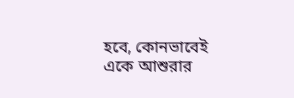হবে, কোনভাবেই একে আশুরার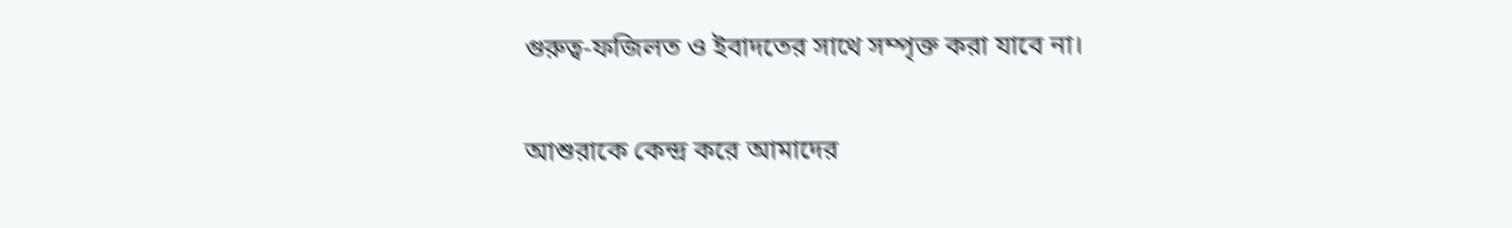গুরুত্ব-ফজিলত ও ইবাদতের সাথে সম্পৃক্ত করা যাবে না।

আশুরাকে কেন্দ্র করে আমাদের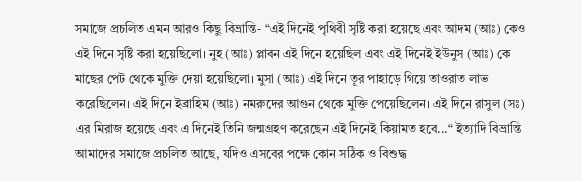সমাজে প্রচলিত এমন আরও কিছু বিভ্রান্তি- “এই দিনেই পৃথিবী সৃষ্টি করা হয়েছে এবং আদম (আঃ) কেও এই দিনে সৃষ্টি করা হয়েছিলো। নুহ (আঃ) প্লাবন এই দিনে হয়েছিল এবং এই দিনেই ইউনুস (আঃ) কে মাছের পেট থেকে মুক্তি দেয়া হয়েছিলো। মুসা (আঃ) এই দিনে তূর পাহাড়ে গিয়ে তাওরাত লাভ করেছিলেন। এই দিনে ইব্রাহিম (আঃ) নমরুদের আগুন থেকে মুক্তি পেয়েছিলেন। এই দিনে রাসুল (সঃ) এর মিরাজ হয়েছে এবং এ দিনেই তিনি জন্মগ্রহণ করেছেন এই দিনেই কিয়ামত হবে...“ ইত্যাদি বিভ্রান্তি আমাদের সমাজে প্রচলিত আছে, যদিও এসবের পক্ষে কোন সঠিক ও বিশুদ্ধ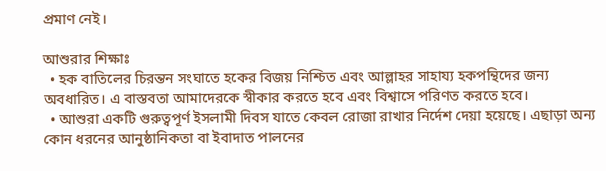প্রমাণ নেই।

আশুরার শিক্ষাঃ
  • হক বাতিলের চিরন্তন সংঘাতে হকের বিজয় নিশ্চিত এবং আল্লাহর সাহায্য হকপন্থিদের জন্য অবধারিত। এ বাস্তবতা আমাদেরকে স্বীকার করতে হবে এবং বিশ্বাসে পরিণত করতে হবে।
  • আশুরা একটি গুরুত্বপূর্ণ ইসলামী দিবস যাতে কেবল রোজা রাখার নির্দেশ দেয়া হয়েছে। এছাড়া অন্য কোন ধরনের আনুষ্ঠানিকতা বা ইবাদাত পালনের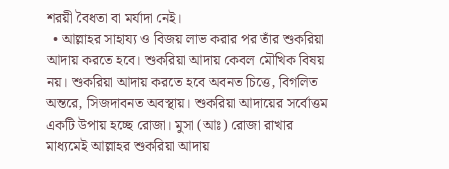শরয়ী বৈধতা বা মর্যাদা নেই।
  • আল্লাহর সাহায্য ও বিজয় লাভ করার পর তাঁর শুকরিয়া আদায় করতে হবে। শুকরিয়া আদায় কেবল মৌখিক বিষয় নয়। শুকরিয়া আদায় করতে হবে অবনত চিত্তে, বিগলিত অন্তরে, সিজদাবনত অবস্থায়। শুকরিয়া আদায়ের সর্বোত্তম একটি উপায় হচ্ছে রোজা। মুসা (আঃ) রোজা রাখার মাধ্যমেই আল্লাহর শুকরিয়া আদায়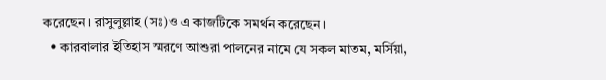করেছেন। রাসুলুল্লাহ (সঃ)ও এ কাজটিকে সমর্থন করেছেন।
  • কারবালার ইতিহাস স্মরণে আশুরা পালনের নামে যে সকল মাতম, মর্সিয়া,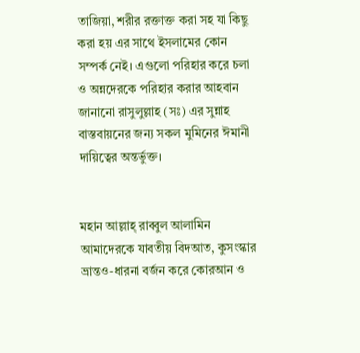তাজিয়া, শরীর রক্তাক্ত করা সহ যা কিছু করা হয় এর সাথে ইসলামের কোন সম্পর্ক নেই। এগুলো পরিহার করে চলা ও অন্নদেরকে পরিহার করার আহবান জানানো রাসুলুল্লাহ (সঃ) এর সুন্নাহ বাস্তবায়নের জন্য সকল মুমিনের ঈমানী দায়িত্বের অন্তর্ভুক্ত।


মহান আল্লাহ্‌ রাব্বুল আলামিন আমাদেরকে যাবতীয় বিদআত, কুসংস্কার ভ্রান্তও-ধারনা বর্জন করে কোরআন ও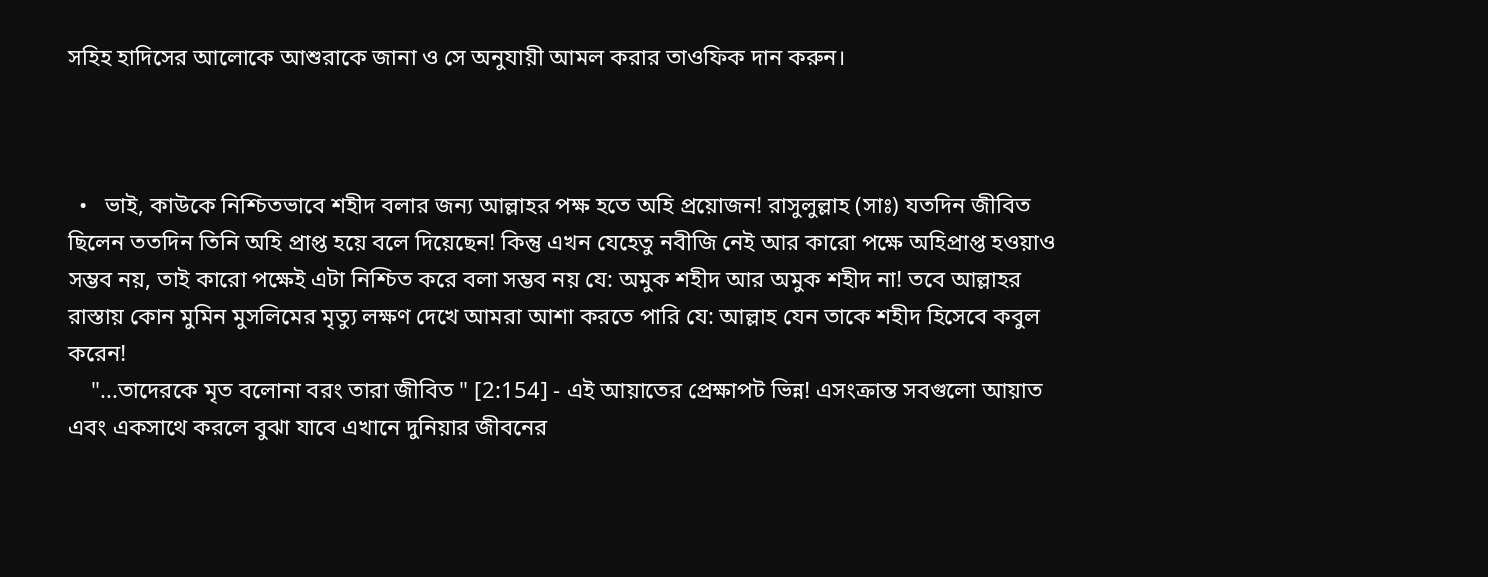সহিহ হাদিসের আলোকে আশুরাকে জানা ও সে অনুযায়ী আমল করার তাওফিক দান করুন।



  •   ভাই, কাউকে নিশ্চিতভাবে শহীদ বলার জন্য আল্লাহর পক্ষ হতে অহি প্রয়োজন! রাসুলুল্লাহ (সাঃ) যতদিন জীবিত ছিলেন ততদিন তিনি অহি প্রাপ্ত হয়ে বলে দিয়েছেন! কিন্তু এখন যেহেতু নবীজি নেই আর কারো পক্ষে অহিপ্রাপ্ত হওয়াও সম্ভব নয়, তাই কারো পক্ষেই এটা নিশ্চিত করে বলা সম্ভব নয় যে: অমুক শহীদ আর অমুক শহীদ না! তবে আল্লাহর রাস্তায় কোন মুমিন মুসলিমের মৃত্যু লক্ষণ দেখে আমরা আশা করতে পারি যে: আল্লাহ যেন তাকে শহীদ হিসেবে কবুল করেন!
    "...তাদেরকে মৃত বলোনা বরং তারা জীবিত " [2:154] - এই আয়াতের প্রেক্ষাপট ভিন্ন! এসংক্রান্ত সবগুলো আয়াত এবং একসাথে করলে বুঝা যাবে এখানে দুনিয়ার জীবনের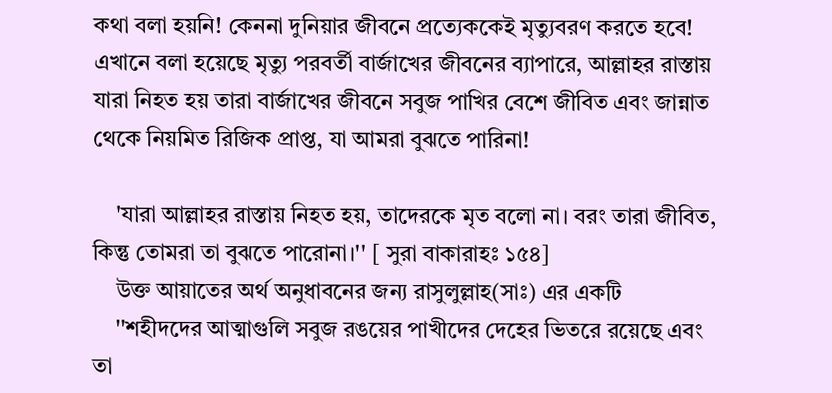কথা বলা হয়নি! কেননা দুনিয়ার জীবনে প্রত্যেককেই মৃত্যুবরণ করতে হবে! এখানে বলা হয়েছে মৃত্যু পরবর্তী বার্জাখের জীবনের ব্যাপারে, আল্লাহর রাস্তায় যারা নিহত হয় তারা বার্জাখের জীবনে সবুজ পাখির বেশে জীবিত এবং জান্নাত থেকে নিয়মিত রিজিক প্রাপ্ত, যা আমরা বুঝতে পারিনা!

    'যারা আল্লাহর রাস্তায় নিহত হয়, তাদেরকে মৃত বলো না। বরং তারা জীবিত, কিন্তু তোমরা তা বুঝতে পারোনা।'' [ সুরা বাকারাহঃ ১৫৪]
    উক্ত আয়াতের অর্থ অনুধাবনের জন্য রাসুলুল্লাহ(সাঃ) এর একটি
    ''শহীদদের আত্মাগুলি সবুজ রঙয়ের পাখীদের দেহের ভিতরে রয়েছে এবং তা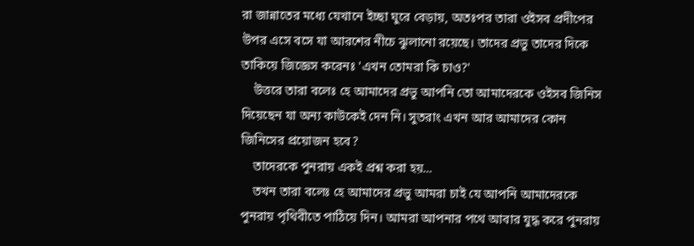রা জান্নাতের মধ্যে যেখানে ইচ্ছা ঘুরে বেড়ায়, অতঃপর তারা ওইসব প্রদীপের উপর এসে বসে যা আরশের নীচে ঝুলানো রয়েছে। তাদের প্রভু তাদের দিকে তাকিয়ে জিজ্ঞেস করেনঃ 'এখন তোমরা কি চাও?'
    উত্তরে তারা বলেঃ হে আমাদের প্রভু আপনি তো আমাদেরকে ওইসব জিনিস দিয়েছেন যা অন্য কাউকেই দেন নি। সুতরাং এখন আর আমাদের কোন জিনিসের প্রয়োজন হবে?
    তাদেরকে পুনরায় একই প্রশ্ন করা হয়...
    তখন তারা বলেঃ হে আমাদের প্রভু আমরা চাই যে আপনি আমাদেরকে পুনরায় পৃথিবীতে পাঠিয়ে দিন। আমরা আপনার পথে আবার যুদ্ধ করে পুনরায়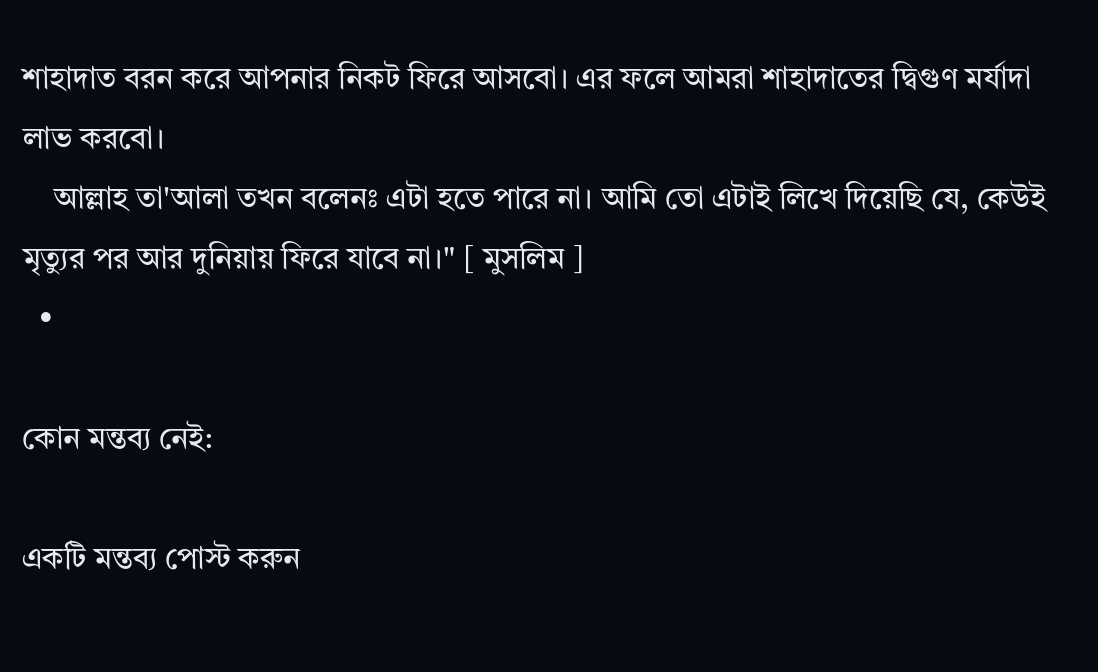শাহাদাত বরন করে আপনার নিকট ফিরে আসবো। এর ফলে আমরা শাহাদাতের দ্বিগুণ মর্যাদা লাভ করবো।
    আল্লাহ তা'আলা তখন বলেনঃ এটা হতে পারে না। আমি তো এটাই লিখে দিয়েছি যে, কেউই মৃত্যুর পর আর দুনিয়ায় ফিরে যাবে না।" [ মুসলিম ]
  •

কোন মন্তব্য নেই:

একটি মন্তব্য পোস্ট করুন